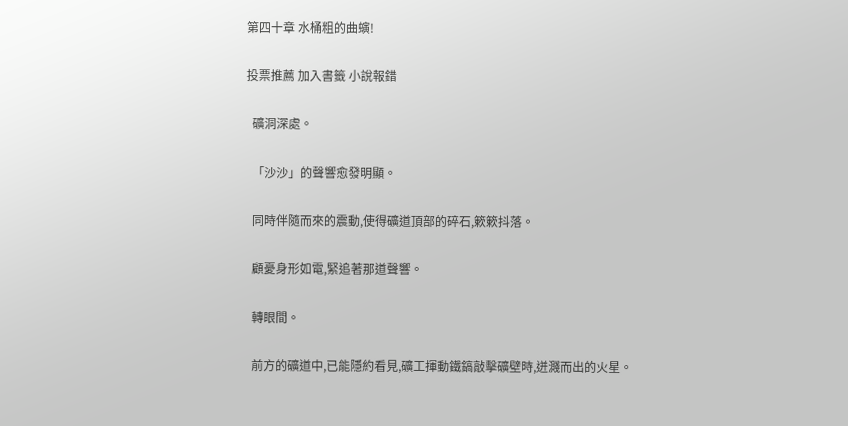第四十章 水桶粗的曲螾!

投票推薦 加入書籤 小說報錯

  礦洞深處。

  「沙沙」的聲響愈發明顯。

  同時伴隨而來的震動,使得礦道頂部的碎石,簌簌抖落。

  顧憂身形如電,緊追著那道聲響。

  轉眼間。

  前方的礦道中,已能隱約看見,礦工揮動鐵鎬敲擊礦壁時,迸濺而出的火星。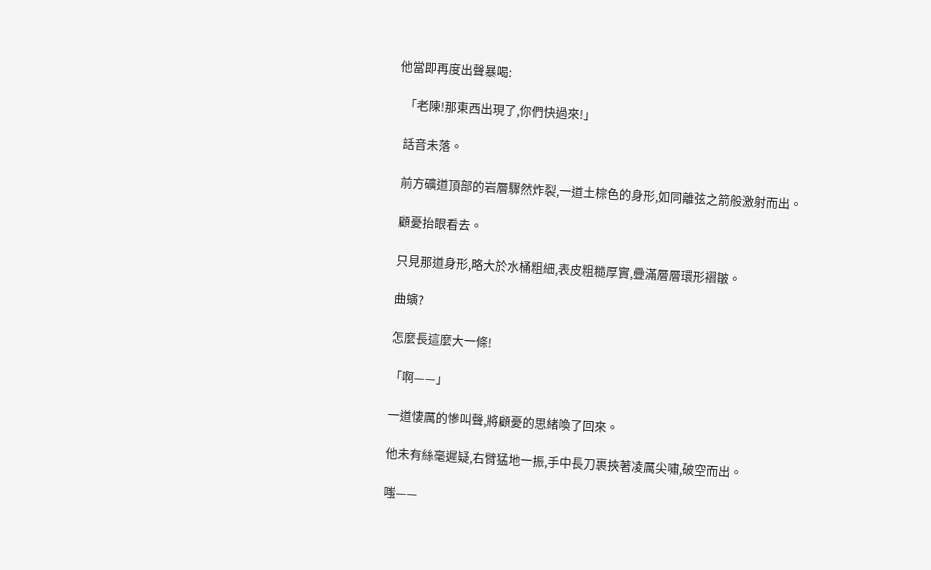他當即再度出聲暴喝:

  「老陳!那東西出現了,你們快過來!」

  話音未落。

  前方礦道頂部的岩層驟然炸裂,一道土棕色的身形,如同離弦之箭般激射而出。

  顧憂抬眼看去。

  只見那道身形,略大於水桶粗細,表皮粗糙厚實,疊滿層層環形褶皺。

  曲螾?

  怎麼長這麼大一條!

  「啊——」

  一道悽厲的慘叫聲,將顧憂的思緒喚了回來。

  他未有絲毫遲疑,右臂猛地一振,手中長刀裹挾著凌厲尖嘯,破空而出。

  嗤——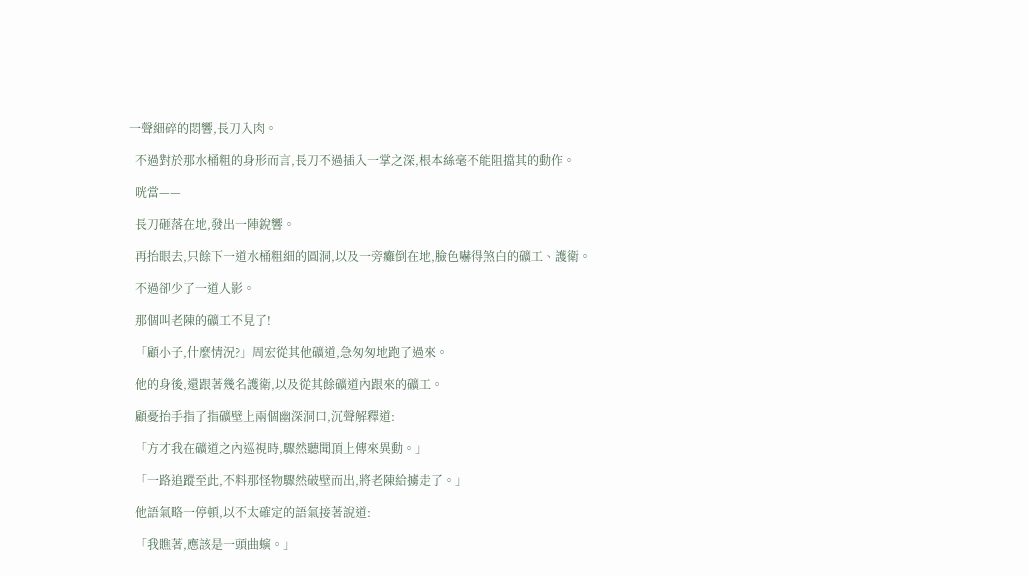一聲細碎的悶響,長刀入肉。

  不過對於那水桶粗的身形而言,長刀不過插入一掌之深,根本絲毫不能阻擋其的動作。

  咣當——

  長刀砸落在地,發出一陣銳響。

  再抬眼去,只餘下一道水桶粗細的圓洞,以及一旁癱倒在地,臉色嚇得煞白的礦工、護衛。

  不過卻少了一道人影。

  那個叫老陳的礦工不見了!

  「顧小子,什麼情況?」周宏從其他礦道,急匆匆地跑了過來。

  他的身後,還跟著幾名護衛,以及從其餘礦道內跟來的礦工。

  顧憂抬手指了指礦壁上兩個幽深洞口,沉聲解釋道:

  「方才我在礦道之內巡視時,驟然聽聞頂上傳來異動。」

  「一路追蹤至此,不料那怪物驟然破壁而出,將老陳給擄走了。」

  他語氣略一停頓,以不太確定的語氣接著說道:

  「我瞧著,應該是一頭曲螾。」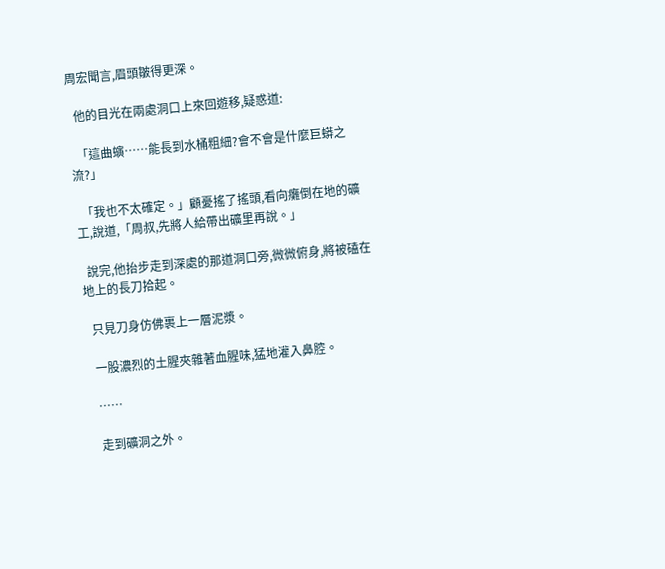周宏聞言,眉頭皺得更深。

  他的目光在兩處洞口上來回遊移,疑惑道:

  「這曲螾……能長到水桶粗細?會不會是什麼巨蟒之流?」

  「我也不太確定。」顧憂搖了搖頭,看向癱倒在地的礦工,說道,「周叔,先將人給帶出礦里再說。」

  說完,他抬步走到深處的那道洞口旁,微微俯身,將被磕在地上的長刀拾起。

  只見刀身仿佛裹上一層泥漿。

  一股濃烈的土腥夾雜著血腥味,猛地灌入鼻腔。

  ……

  走到礦洞之外。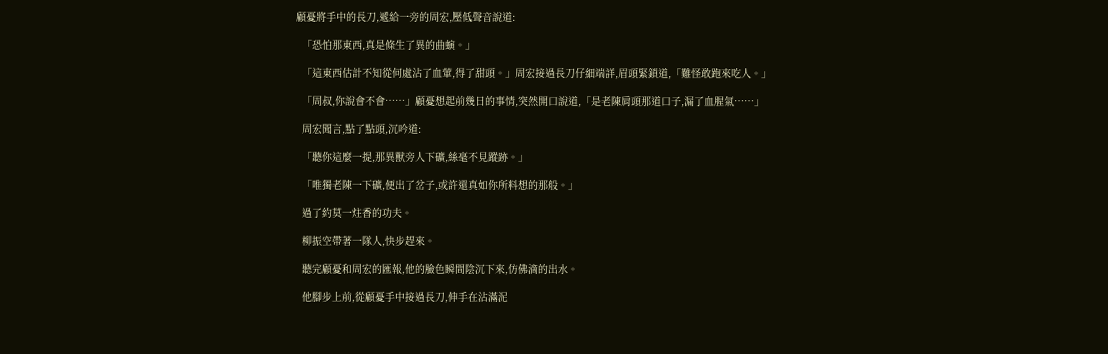顧憂將手中的長刀,遞給一旁的周宏,壓低聲音說道:

  「恐怕那東西,真是條生了異的曲螾。」

  「這東西估計不知從何處沾了血葷,得了甜頭。」周宏接過長刀仔細端詳,眉頭緊鎖道,「難怪敢跑來吃人。」

  「周叔,你說會不會……」顧憂想起前幾日的事情,突然開口說道,「是老陳肩頭那道口子,漏了血腥氣……」

  周宏聞言,點了點頭,沉吟道:

  「聽你這麼一提,那異獸旁人下礦,絲毫不見蹤跡。」

  「唯獨老陳一下礦,便出了岔子,或許還真如你所料想的那般。」

  過了約莫一炷香的功夫。

  柳振空帶著一隊人,快步趕來。

  聽完顧憂和周宏的匯報,他的臉色瞬間陰沉下來,仿佛滴的出水。

  他腳步上前,從顧憂手中接過長刀,伸手在沾滿泥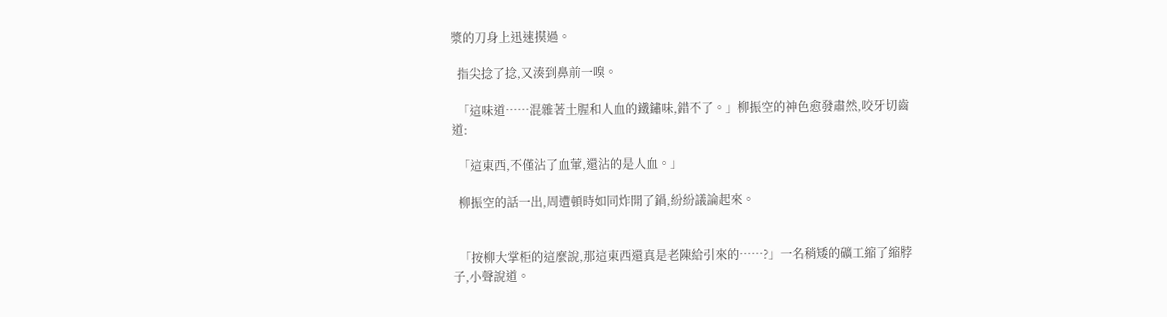漿的刀身上迅速摸過。

  指尖捻了捻,又湊到鼻前一嗅。

  「這味道……混雜著土腥和人血的鐵鏽味,錯不了。」柳振空的神色愈發肅然,咬牙切齒道:

  「這東西,不僅沾了血葷,還沾的是人血。」

  柳振空的話一出,周遭頓時如同炸開了鍋,紛紛議論起來。


  「按柳大掌柜的這麼說,那這東西還真是老陳給引來的……?」一名稍矮的礦工縮了縮脖子,小聲說道。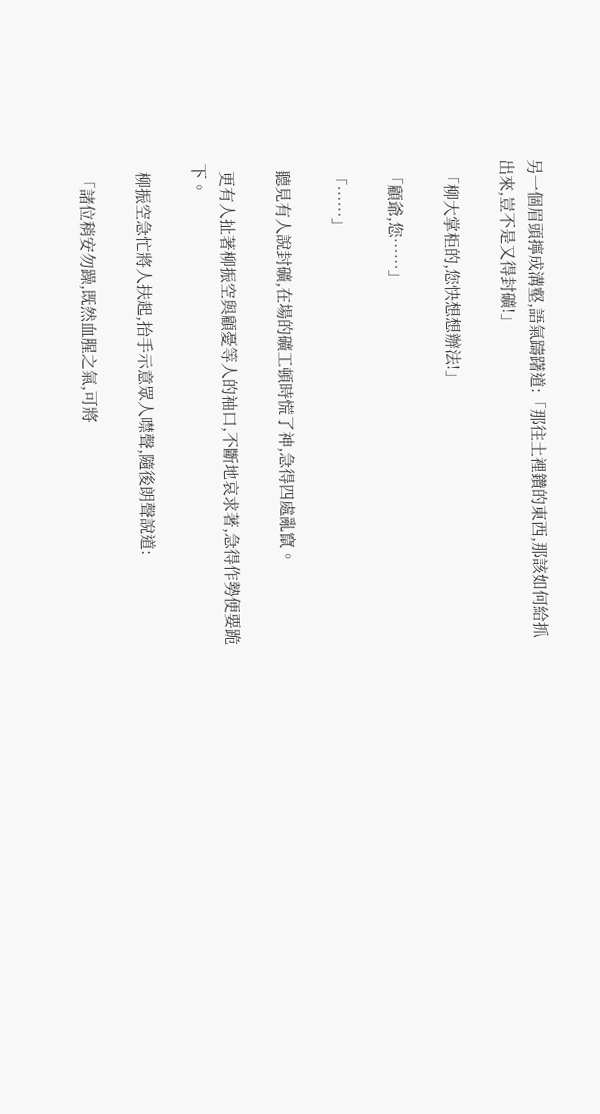另一個眉頭擰成溝壑,語氣躊躇道:「那往土裡鑽的東西,那該如何給抓出來,豈不是又得封礦!」

  「柳大掌柜的,您快想想辦法!」

  「顧爺,您……」

  「……」

  聽見有人說封礦,在場的礦工頓時慌了神,急得四處亂竄。

  更有人扯著柳振空與顧憂等人的袖口,不斷地哀求著,急得作勢便要跪下。

  柳振空急忙將人扶起,抬手示意眾人噤聲,隨後朗聲說道:

  「諸位稍安勿躁,既然血腥之氣,可將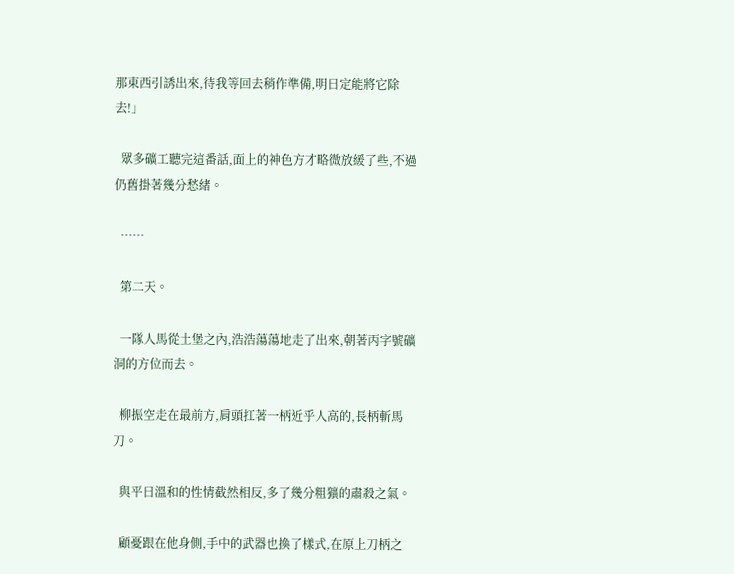那東西引誘出來,待我等回去稍作準備,明日定能將它除去!」

  眾多礦工聽完這番話,面上的神色方才略微放緩了些,不過仍舊掛著幾分愁緒。

  ……

  第二天。

  一隊人馬從土堡之內,浩浩蕩蕩地走了出來,朝著丙字號礦洞的方位而去。

  柳振空走在最前方,肩頭扛著一柄近乎人高的,長柄斬馬刀。

  與平日溫和的性情截然相反,多了幾分粗獷的肅殺之氣。

  顧憂跟在他身側,手中的武器也換了樣式,在原上刀柄之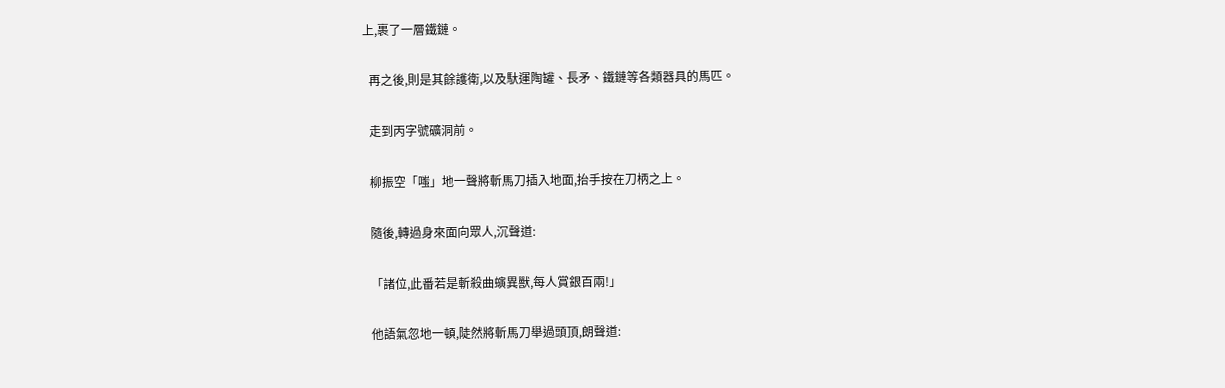上,裹了一層鐵鏈。

  再之後,則是其餘護衛,以及馱運陶罐、長矛、鐵鏈等各類器具的馬匹。

  走到丙字號礦洞前。

  柳振空「嗤」地一聲將斬馬刀插入地面,抬手按在刀柄之上。

  隨後,轉過身來面向眾人,沉聲道:

  「諸位,此番若是斬殺曲螾異獸,每人賞銀百兩!」

  他語氣忽地一頓,陡然將斬馬刀舉過頭頂,朗聲道: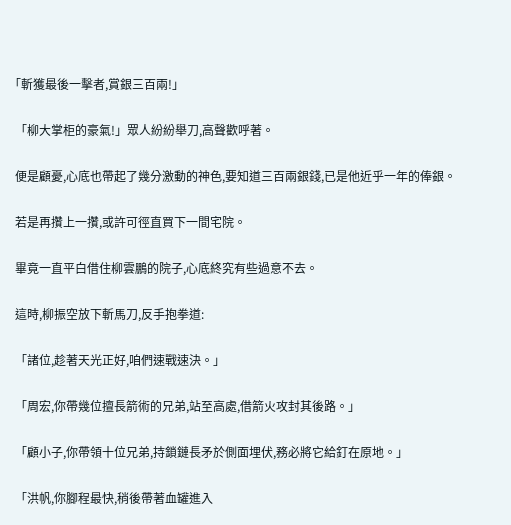「斬獲最後一擊者,賞銀三百兩!」

  「柳大掌柜的豪氣!」眾人紛紛舉刀,高聲歡呼著。

  便是顧憂,心底也帶起了幾分激動的神色,要知道三百兩銀錢,已是他近乎一年的俸銀。

  若是再攢上一攢,或許可徑直買下一間宅院。

  畢竟一直平白借住柳雲鵬的院子,心底終究有些過意不去。

  這時,柳振空放下斬馬刀,反手抱拳道:

  「諸位,趁著天光正好,咱們速戰速決。」

  「周宏,你帶幾位擅長箭術的兄弟,站至高處,借箭火攻封其後路。」

  「顧小子,你帶領十位兄弟,持鎖鏈長矛於側面埋伏,務必將它給釘在原地。」

  「洪帆,你腳程最快,稍後帶著血罐進入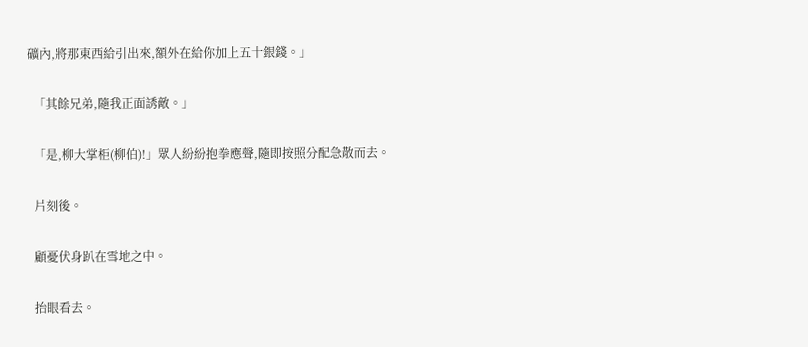礦內,將那東西給引出來,額外在給你加上五十銀錢。」

  「其餘兄弟,隨我正面誘敵。」

  「是,柳大掌柜(柳伯)!」眾人紛紛抱拳應聲,隨即按照分配急散而去。

  片刻後。

  顧憂伏身趴在雪地之中。

  抬眼看去。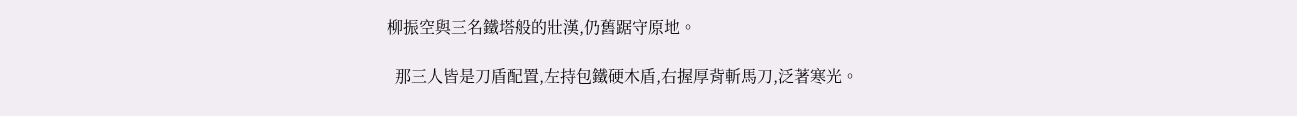柳振空與三名鐵塔般的壯漢,仍舊踞守原地。

  那三人皆是刀盾配置,左持包鐵硬木盾,右握厚背斬馬刀,泛著寒光。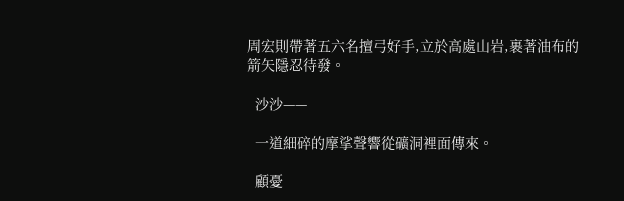周宏則帶著五六名擅弓好手,立於高處山岩,裹著油布的箭矢隱忍待發。

  沙沙——

  一道細碎的摩挲聲響從礦洞裡面傳來。

  顧憂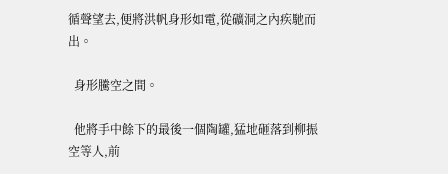循聲望去,便將洪帆身形如電,從礦洞之內疾馳而出。

  身形騰空之間。

  他將手中餘下的最後一個陶罐,猛地砸落到柳振空等人,前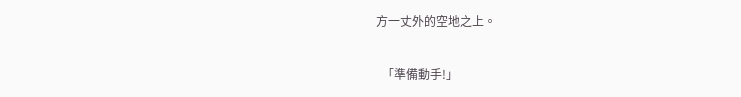方一丈外的空地之上。

  「準備動手!」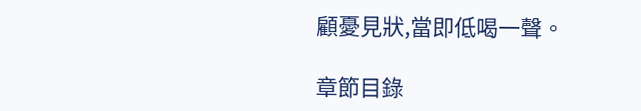顧憂見狀,當即低喝一聲。

章節目錄